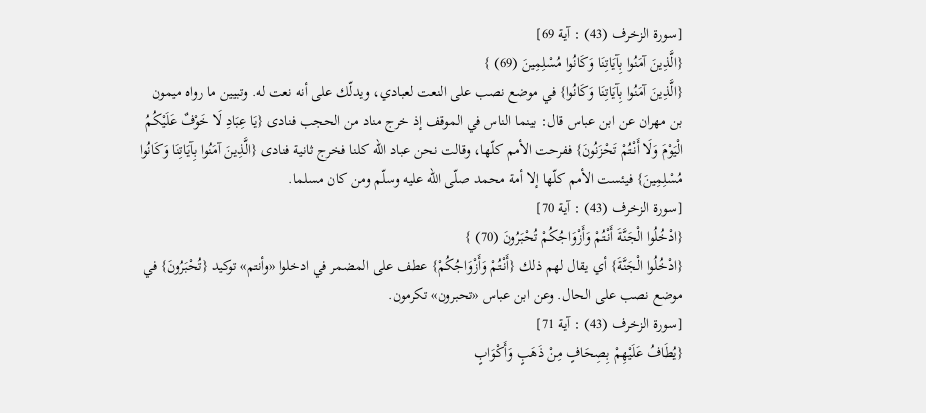[سورة الزخرف (43) : آية 69]
{الَّذِينَ آمَنُوا بِآيَاتِنَا وَكَانُوا مُسْلِمِينَ (69) }
{الَّذِينَ آمَنُوا بِآيَاتِنَا وَكَانُوا} في موضع نصب على النعت لعبادي، ويدلّك على أنه نعت له. وتبيين ما رواه ميمون بن مهران عن ابن عباس قال: بينما الناس في الموقف إذ خرج مناد من الحجب فنادى {يَا عِبَادِ لَا خَوْفٌ عَلَيْكُمُ الْيَوْمَ وَلَا أَنْتُمْ تَحْزَنُونَ} ففرحت الأمم كلّها، وقالت نحن عباد الله كلنا فخرج ثانية فنادى {الَّذِينَ آمَنُوا بِآيَاتِنَا وَكَانُوا مُسْلِمِينَ} فيئست الأمم كلّها إلا أمة محمد صلّى الله عليه وسلّم ومن كان مسلما.
[سورة الزخرف (43) : آية 70]
{ادْخُلُوا الْجَنَّةَ أَنْتُمْ وَأَزْوَاجُكُمْ تُحْبَرُونَ (70) }
{ادْخُلُوا الْجَنَّةَ} أي يقال لهم ذلك {أَنْتُمْ وَأَزْوَاجُكُمْ} عطف على المضمر في ادخلوا «وأنتم» توكيد {تُحْبَرُونَ} في موضع نصب على الحال. وعن ابن عباس «تحبرون» تكرمون.
[سورة الزخرف (43) : آية 71]
{يُطَافُ عَلَيْهِمْ بِصِحَافٍ مِنْ ذَهَبٍ وَأَكْوَابٍ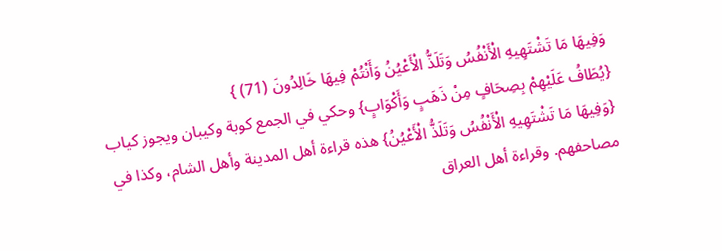وَفِيهَا مَا تَشْتَهِيهِ الْأَنْفُسُ وَتَلَذُّ الْأَعْيُنُ وَأَنْتُمْ فِيهَا خَالِدُونَ (71) }
{يُطَافُ عَلَيْهِمْ بِصِحَافٍ مِنْ ذَهَبٍ وَأَكْوَابٍ} وحكي في الجمع كوبة وكيبان ويجوز كياب {وَفِيهَا مَا تَشْتَهِيهِ الْأَنْفُسُ وَتَلَذُّ الْأَعْيُنُ} هذه قراءة أهل المدينة وأهل الشام، وكذا في
مصاحفهم. وقراءة أهل العراق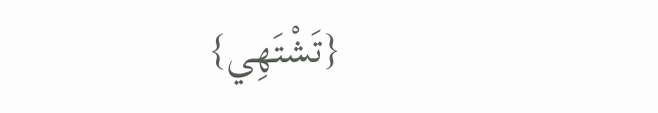{تَشْتَهِي}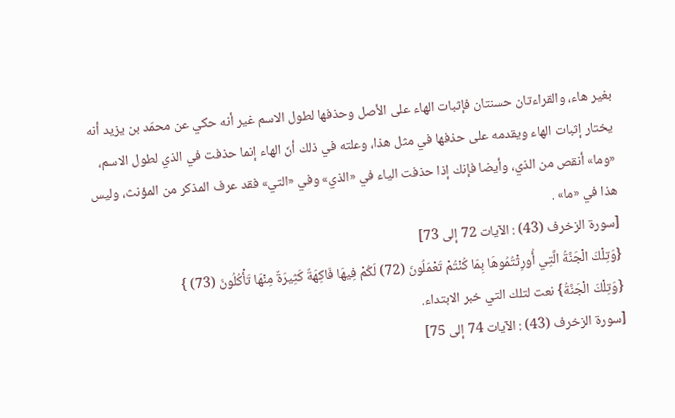بغير هاء، والقراءتان حسنتان فإثبات الهاء على الأصل وحذفها لطول الاسم غير أنه حكي عن محمّد بن يزيد أنه يختار إثبات الهاء ويقدمه على حذفها في مثل هذا، وعلته في ذلك أنّ الهاء إنما حذفت في الذي لطول الاسم، «وما» أنقص من الذي، وأيضا فإنك إذا حذفت الياء في «الذي» وفي «التي» فقد عرف المذكر من المؤنث، وليس هذا في «ما» .
[سورة الزخرف (43) : الآيات 72 إلى 73]
{وَتِلْكَ الْجَنَّةُ الَّتِي أُورِثْتُمُوهَا بِمَا كُنْتُمْ تَعْمَلُونَ (72) لَكُمْ فِيهَا فَاكِهَةٌ كَثِيرَةٌ مِنْهَا تَأْكُلُونَ (73) }
{وَتِلْكَ الْجَنَّةُ} نعت لتلك التي خبر الابتداء.
[سورة الزخرف (43) : الآيات 74 إلى 75]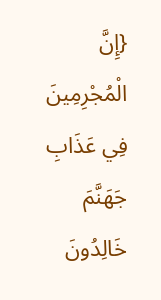{إِنَّ الْمُجْرِمِينَ فِي عَذَابِ جَهَنَّمَ خَالِدُونَ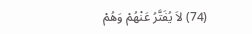(74) لاَ يُفَتَّرُ عَنْهُمْ وَهُمْ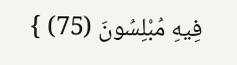فِيهِ مُبْلِسُونَ (75) }